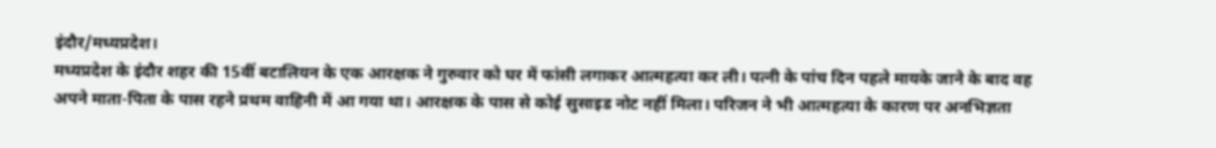इंदौर/मध्यप्रदेश।
मध्यप्रदेश के इंदौर शहर की 15वीं बटालियन के एक आरक्षक ने गुरुवार को घर में फांसी लगाकर आत्महत्या कर ली। पत्नी के पांच दिन पहले मायके जाने के बाद वह अपने माता-पिता के पास रहने प्रथम वाहिनी में आ गया था। आरक्षक के पास से कोई सुसाइड नोट नहीं मिला। परिजन ने भी आत्महत्या के कारण पर अनभिज्ञता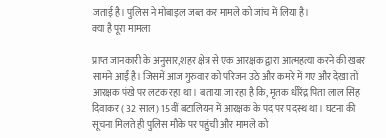जताई है। पुलिस ने मोबाइल जब्त कर मामले को जांच में लिया है।
क्या है पूरा मामला

प्राप्त जानकारी के अनुसार,शहर क्षेत्र से एक आरक्षक द्वारा आत्महत्या करने की खबर सामने आईं है। जिसमें आज गुरुवार को परिजन उठे और कमरे में गए और देखा तो आरक्षक पंखे पर लटक रहा था। बताया जा रहा है कि, मृतक धीरेंद्र पिता लाल सिंह दिवाकर ( 32 साल) 15वीं बटालियन में आरक्षक के पद पर पदस्थ था। घटना की सूचना मिलते ही पुलिस मौके पर पहुंची और मामले को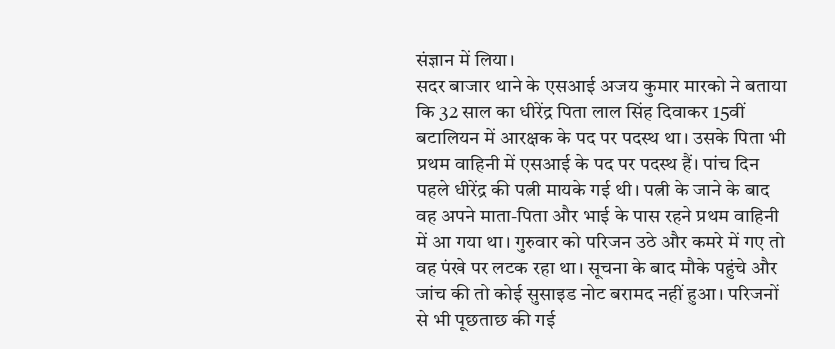संज्ञान में लिया।
सदर बाजार थाने के एसआई अजय कुमार मारको ने बताया कि 32 साल का धीरेंद्र पिता लाल सिंह दिवाकर 15वीं बटालियन में आरक्षक के पद पर पदस्थ था। उसके पिता भी प्रथम वाहिनी में एसआई के पद पर पदस्थ हैं। पांच दिन पहले धीरेंद्र की पत्नी मायके गई थी। पत्नी के जाने के बाद वह अपने माता-पिता और भाई के पास रहने प्रथम वाहिनी में आ गया था। गुरुवार को परिजन उठे और कमरे में गए तो वह पंखे पर लटक रहा था। सूचना के बाद मौके पहुंचे और जांच की तो कोई सुसाइड नोट बरामद नहीं हुआ। परिजनों से भी पूछताछ की गई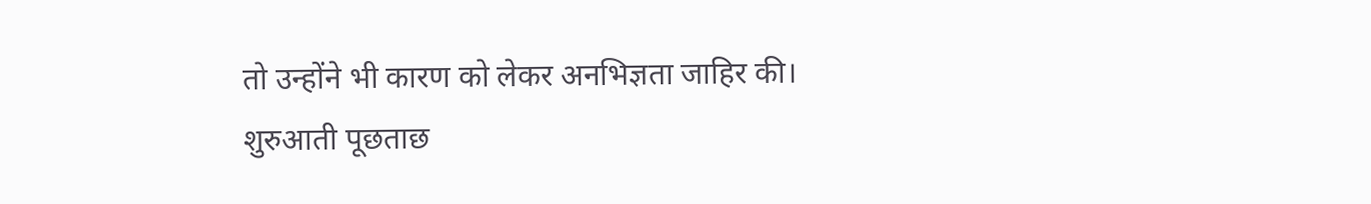तो उन्होंने भी कारण को लेकर अनभिज्ञता जाहिर की। शुरुआती पूछताछ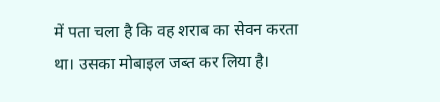में पता चला है कि वह शराब का सेवन करता था। उसका मोबाइल जब्त कर लिया है।